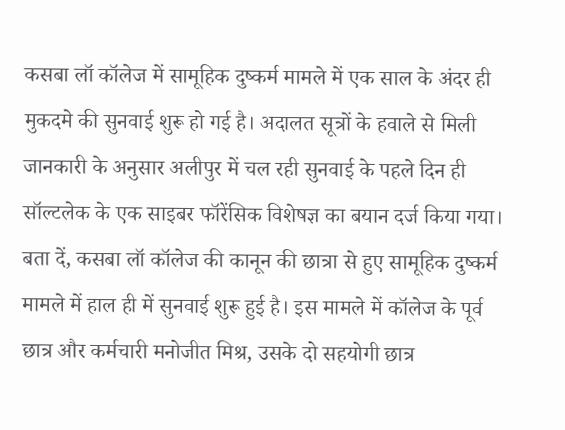कसबा लॉ कॉलेज में सामूहिक दुष्कर्म मामले में एक साल के अंदर ही मुकदमे की सुनवाई शुरू हो गई है। अदालत सूत्रों के हवाले से मिली जानकारी के अनुसार अलीपुर में चल रही सुनवाई के पहले दिन ही सॉल्टलेक के एक साइबर फॉरेंसिक विशेषज्ञ का बयान दर्ज किया गया।
बता दें, कसबा लॉ कॉलेज की कानून की छात्रा से हुए सामूहिक दुष्कर्म मामले में हाल ही में सुनवाई शुरू हुई है। इस मामले में कॉलेज के पूर्व छात्र और कर्मचारी मनोजीत मिश्र, उसके दो सहयोगी छात्र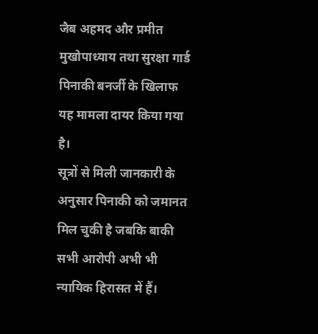जैब अहमद और प्रमीत मुखोपाध्याय तथा सुरक्षा गार्ड पिनाकी बनर्जी के खिलाफ यह मामला दायर किया गया है।
सूत्रों से मिली जानकारी के अनुसार पिनाकी को जमानत मिल चुकी है जबकि बाकी सभी आरोपी अभी भी न्यायिक हिरासत में हैं।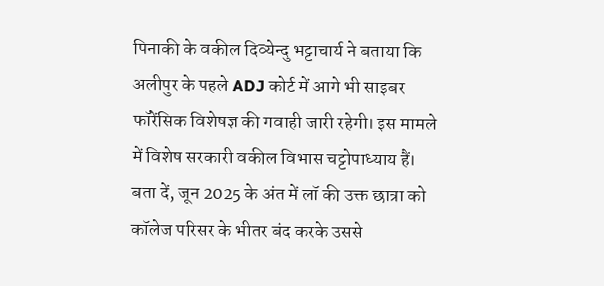पिनाकी के वकील दिव्येन्दु भट्टाचार्य ने बताया कि अलीपुर के पहले ADJ कोर्ट में आगे भी साइबर फॉरेंसिक विशेषज्ञ की गवाही जारी रहेगी। इस मामले में विशेष सरकारी वकील विभास चट्टोपाध्याय हैं।
बता दें, जून 2025 के अंत में लॉ की उक्त छात्रा को कॉलेज परिसर के भीतर बंद करके उससे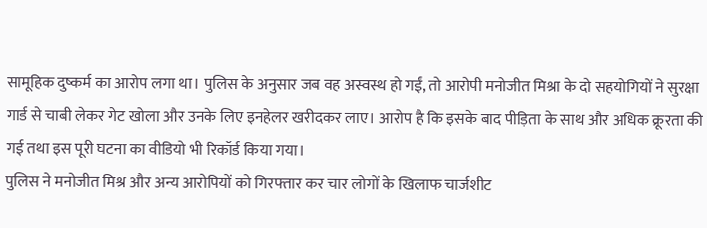सामूहिक दुष्कर्म का आरोप लगा था। पुलिस के अनुसार जब वह अस्वस्थ हो गईं, तो आरोपी मनोजीत मिश्रा के दो सहयोगियों ने सुरक्षा गार्ड से चाबी लेकर गेट खोला और उनके लिए इनहेलर खरीदकर लाए। आरोप है कि इसके बाद पीड़िता के साथ और अधिक क्रूरता की गई तथा इस पूरी घटना का वीडियो भी रिकॉर्ड किया गया।
पुलिस ने मनोजीत मिश्र और अन्य आरोपियों को गिरफ्तार कर चार लोगों के खिलाफ चार्जशीट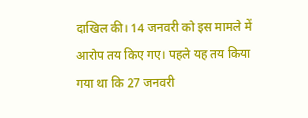दाखिल की। 14 जनवरी को इस मामले में आरोप तय किए गए। पहले यह तय किया गया था कि 27 जनवरी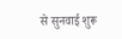से सुनवाई शुरू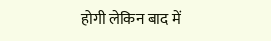होगी लेकिन बाद में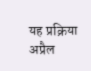यह प्रक्रिया अप्रैल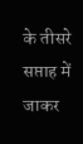के तीसरे सप्ताह में जाकर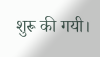शुरू की गयी।